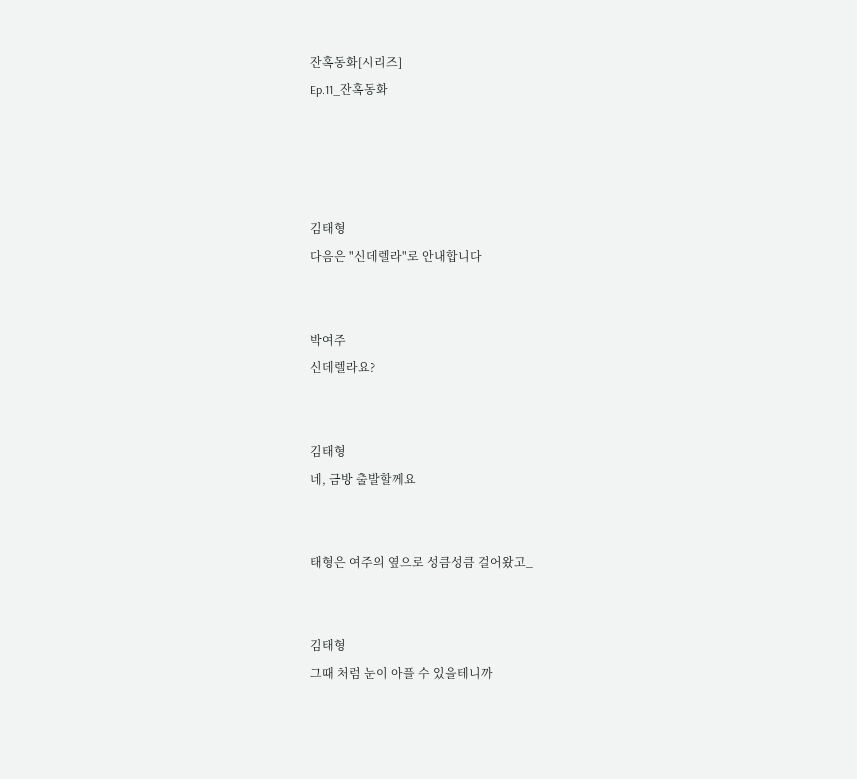잔혹동화[시리즈]
Ep.11_잔혹동화




김태형
다음은 "신데렐라"로 안내합니다


박여주
신데렐라요?


김태형
네, 금방 출발할께요


태형은 여주의 옆으로 성큼성큼 걸어왔고_


김태형
그때 처럼 눈이 아플 수 있을테니까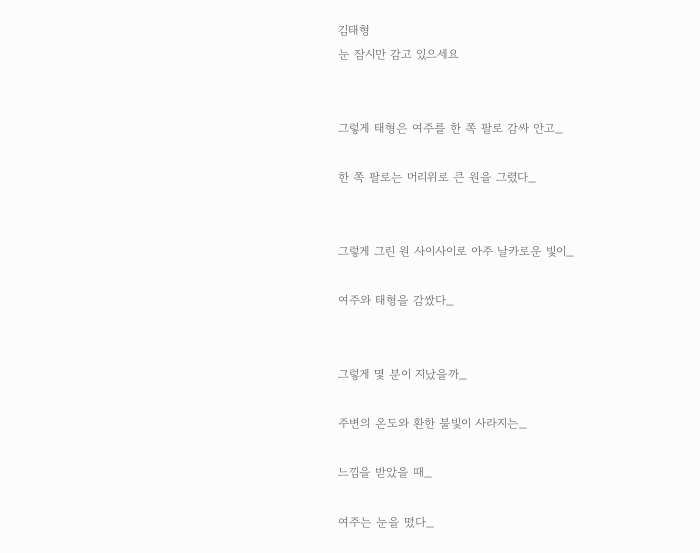김태형
눈 잠시만 감고 있으세요


그렇게 태형은 여주를 한 쪽 팔로 감싸 안고_

한 쪽 팔로는 머리위로 큰 원을 그렸다_


그렇게 그린 원 사이사이로 아주 날카로운 빛이_

여주와 태형을 감쌌다_


그렇게 몇 분이 지났을까_

주변의 온도와 환한 불빛이 사라지는_

느낌을 받았을 때_

여주는 눈을 떴다_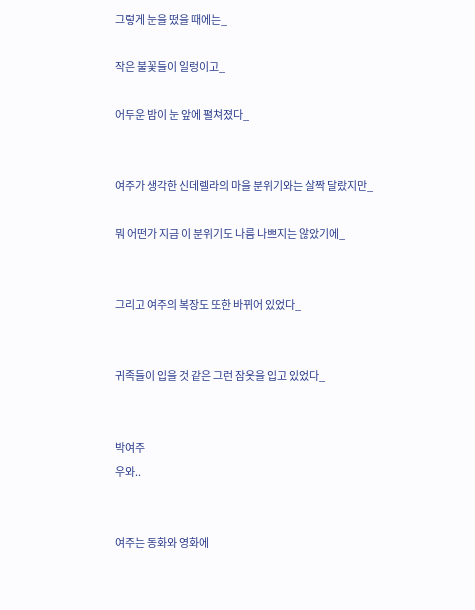그렇게 눈을 떴을 때에는_

작은 불꽃들이 일렁이고_

어두운 밤이 눈 앞에 펼쳐졌다_


여주가 생각한 신데렐라의 마을 분위기와는 살짝 달랐지만_

뭐 어떤가 지금 이 분위기도 나름 나쁘지는 않았기에_


그리고 여주의 복장도 또한 바뀌어 있었다_


귀족들이 입을 것 같은 그런 잠옷을 입고 있었다_


박여주
우와..


여주는 동화와 영화에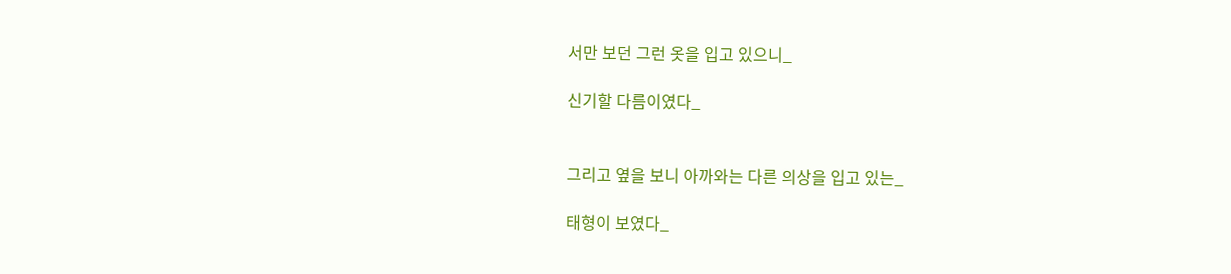서만 보던 그런 옷을 입고 있으니_

신기할 다름이였다_


그리고 옆을 보니 아까와는 다른 의상을 입고 있는_

태형이 보였다_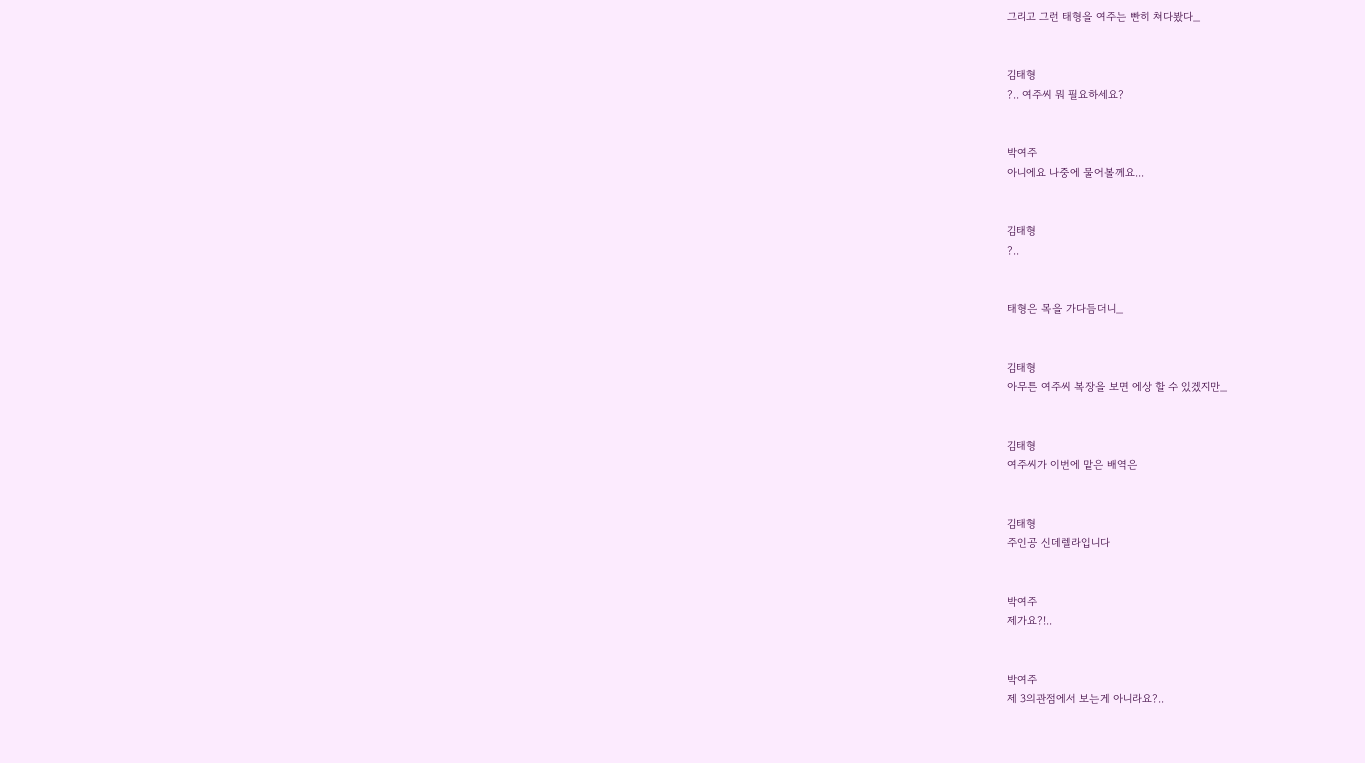그리고 그런 태형을 여주는 빤히 쳐다봤다_


김태형
?.. 여주씨 뭐 필요하세요?


박여주
아니에요 나중에 물어볼께요...


김태형
?..


태형은 목을 가다듬더니_


김태형
아무튼 여주씨 복장을 보면 에상 할 수 있겠지만_


김태형
여주씨가 이번에 맡은 배역은


김태형
주인공 신데렐라입니다


박여주
제가요?!..


박여주
제 3의관점에서 보는게 아니라요?..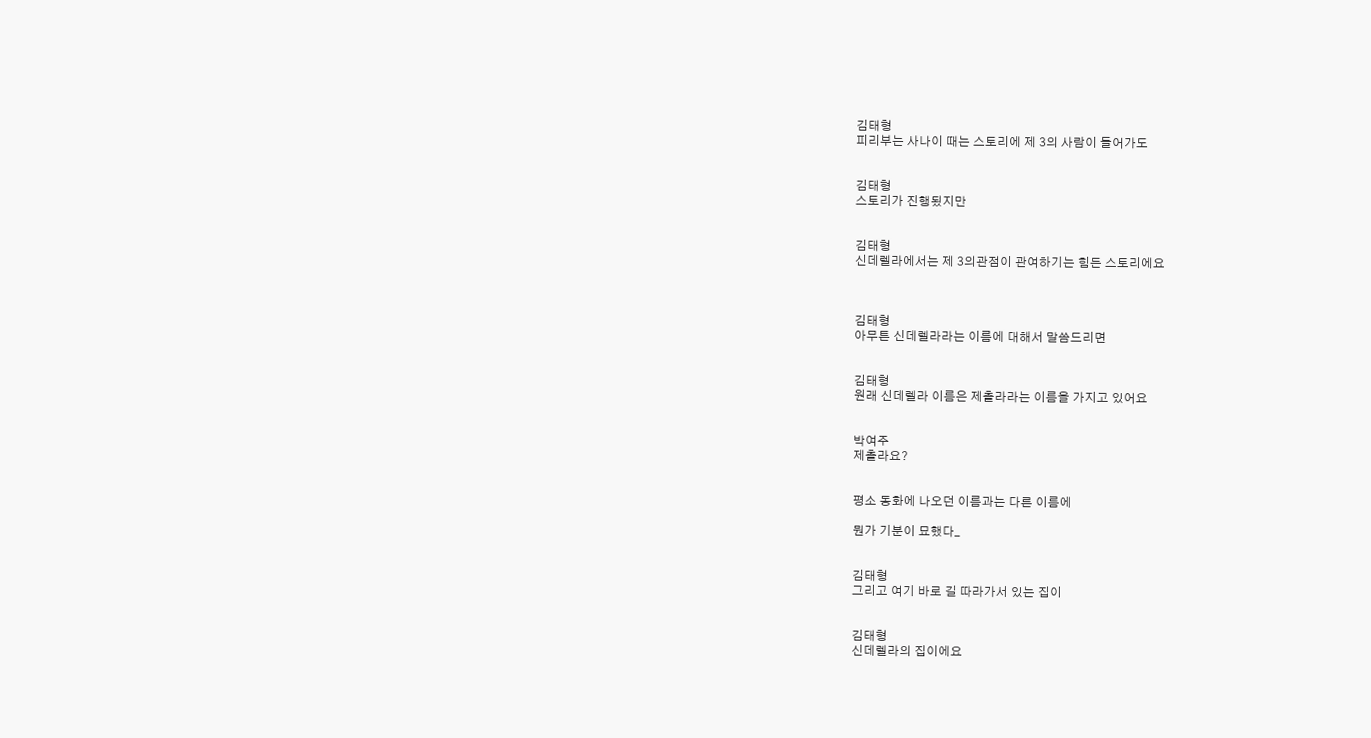김태형
피리부는 사나이 때는 스토리에 제 3의 사람이 들어가도


김태형
스토리가 진행됬지만


김태형
신데렐라에서는 제 3의관점이 관여하기는 힘든 스토리에요



김태형
아무튼 신데렐라라는 이름에 대해서 말씀드리면


김태형
원래 신데렐라 이름은 제촐라라는 이름을 가지고 있어요


박여주
제촐라요?


평소 동화에 나오던 이름과는 다른 이름에

뭔가 기분이 묘했다_


김태형
그리고 여기 바로 길 따라가서 있는 집이


김태형
신데렐라의 집이에요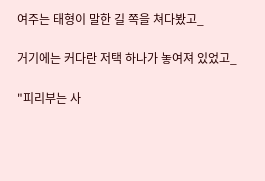여주는 태형이 말한 길 쪽을 쳐다봤고_

거기에는 커다란 저택 하나가 놓여져 있었고_

"피리부는 사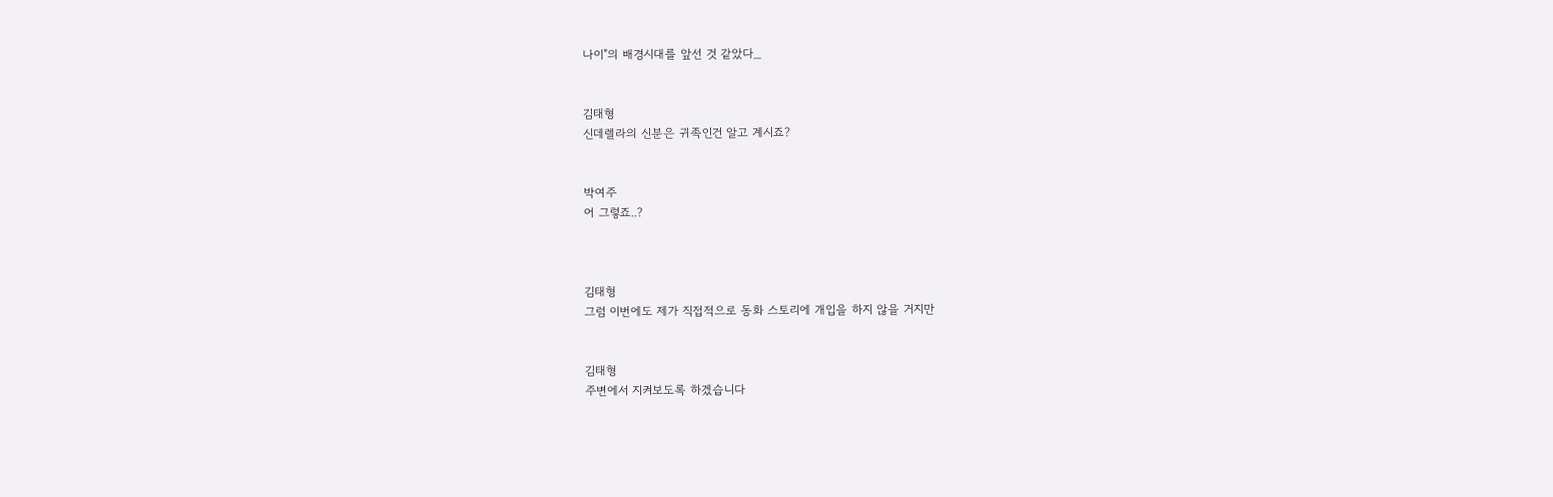나이"의 배경시대를 앞선 것 같았다_


김태형
신데렐라의 신분은 귀족인건 알고 계시죠?


박여주
어 그렇죠..?



김태형
그럼 이번에도 제가 직접적으로 동화 스토리에 개입을 하지 않을 거지만


김태형
주변에서 지켜보도록 하겠습니다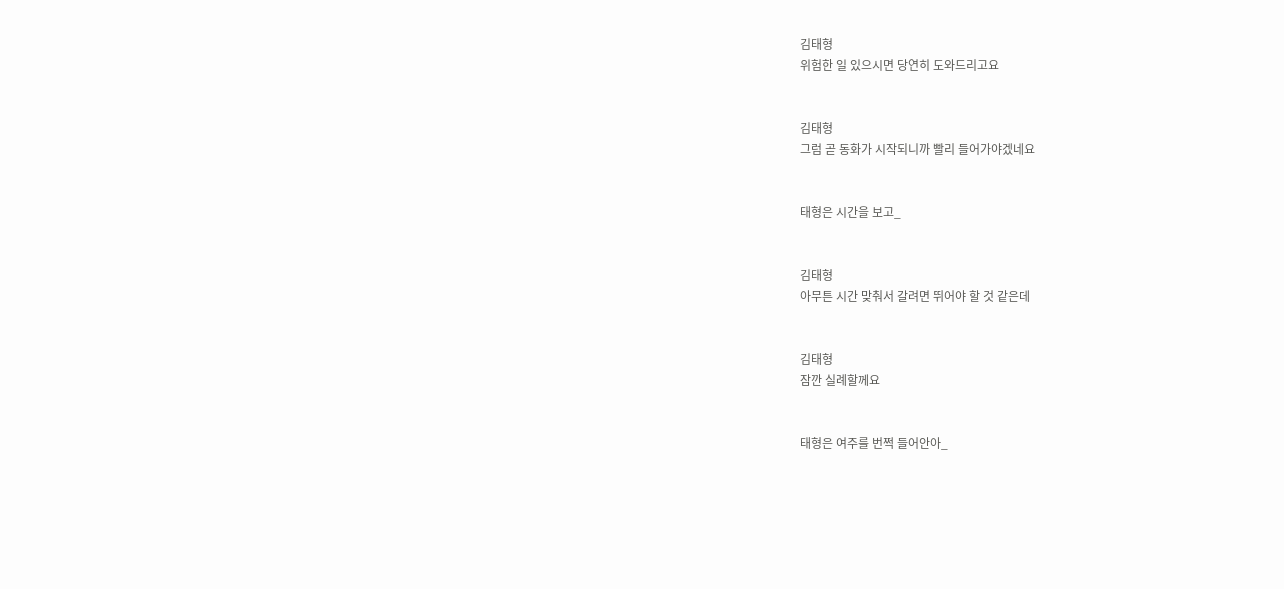김태형
위험한 일 있으시면 당연히 도와드리고요


김태형
그럼 곧 동화가 시작되니까 빨리 들어가야겠네요


태형은 시간을 보고_


김태형
아무튼 시간 맞춰서 갈려면 뛰어야 할 것 같은데


김태형
잠깐 실례할께요


태형은 여주를 번쩍 들어안아_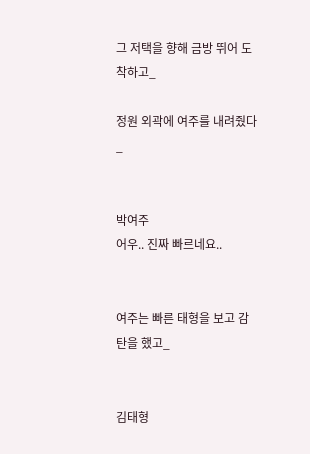그 저택을 향해 금방 뛰어 도착하고_

정원 외곽에 여주를 내려줬다_


박여주
어우.. 진짜 빠르네요..


여주는 빠른 태형을 보고 감탄을 했고_


김태형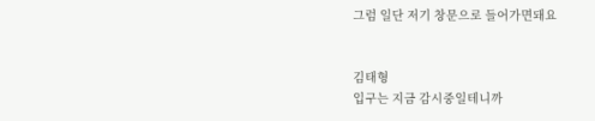그럼 일단 저기 창문으로 들어가면돼요


김태형
입구는 지금 감시중일테니까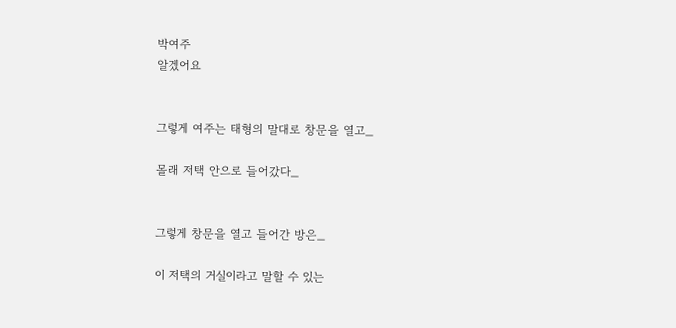박여주
알겠어요


그렇게 여주는 태형의 말대로 창문을 열고_

몰래 저택 안으로 들어갔다_


그렇게 창문을 열고 들어간 방은_

이 저택의 거실이라고 말할 수 있는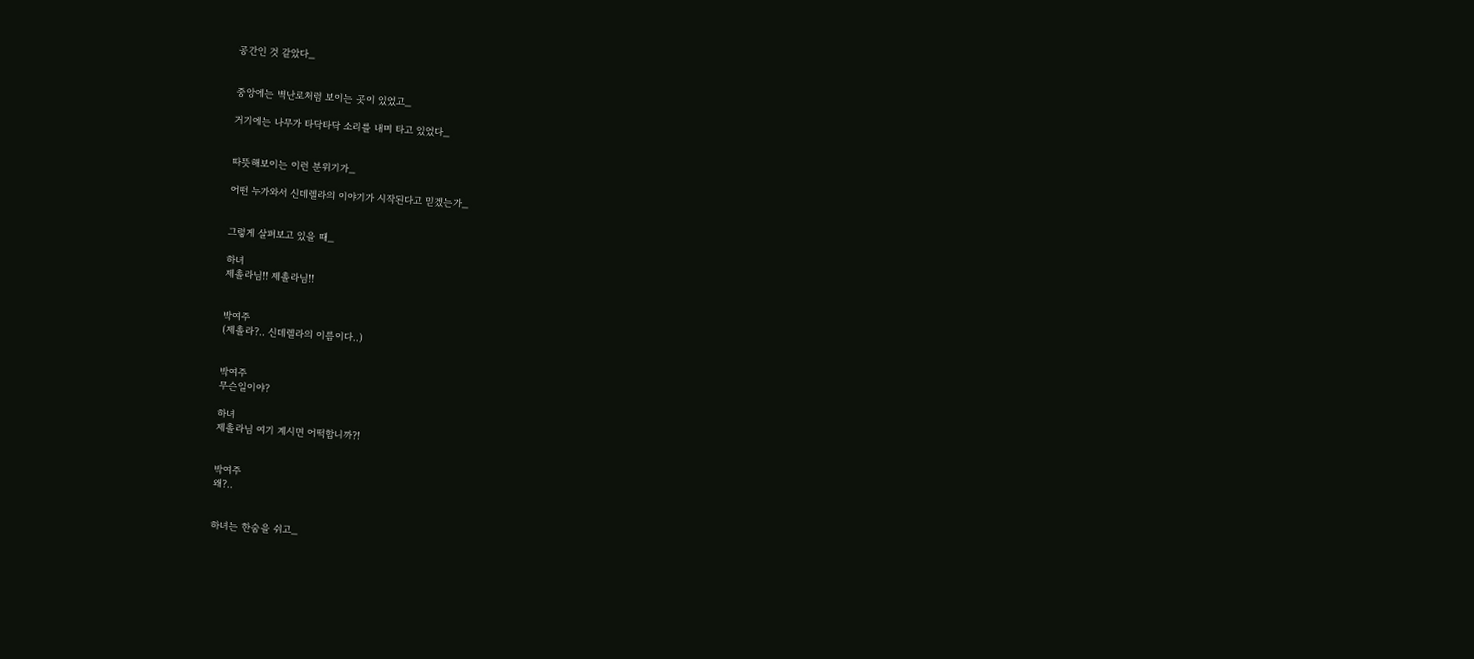공간인 것 같았다_


중앙에는 벽난로처럼 보이는 곳이 있었고_

거기에는 나무가 타닥타닥 소리를 내며 타고 있었다_


따뜻해보이는 이런 분위기가_

어떤 누가와서 신데렐라의 이야기가 시작된다고 믿겠는가_


그렇게 살펴보고 있을 때_

하녀
제촐라님!! 제촐라님!!


박여주
(제촐라?.. 신데렐라의 이름이다..)


박여주
무슨일이야?

하녀
제촐라님 여기 계시면 어떡합니까?!


박여주
왜?..


하녀는 한숨을 쉬고_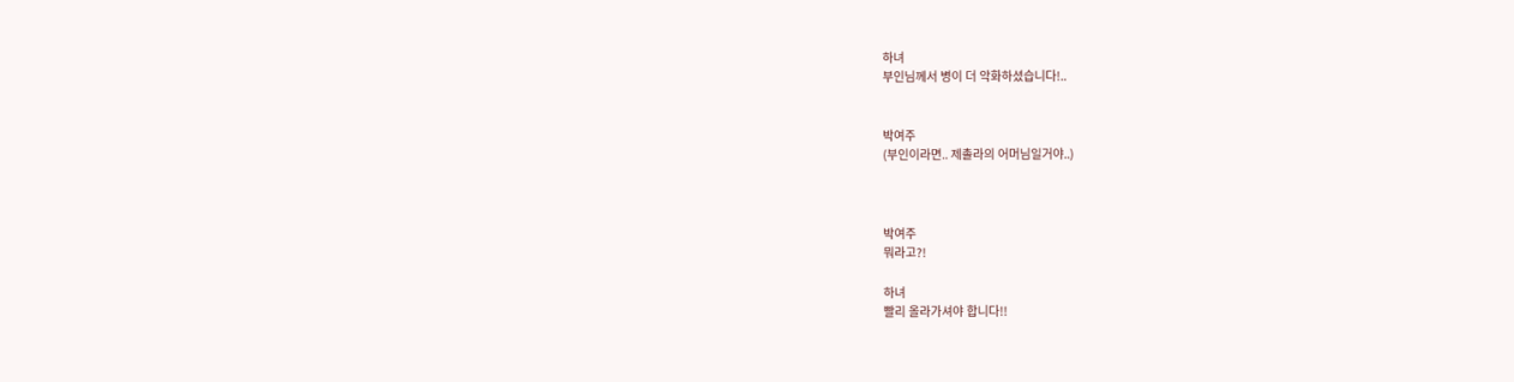하녀
부인님께서 병이 더 악화하셨습니다!..


박여주
(부인이라면.. 제촐라의 어머님일거야..)



박여주
뭐라고?!

하녀
빨리 올라가셔야 합니다!!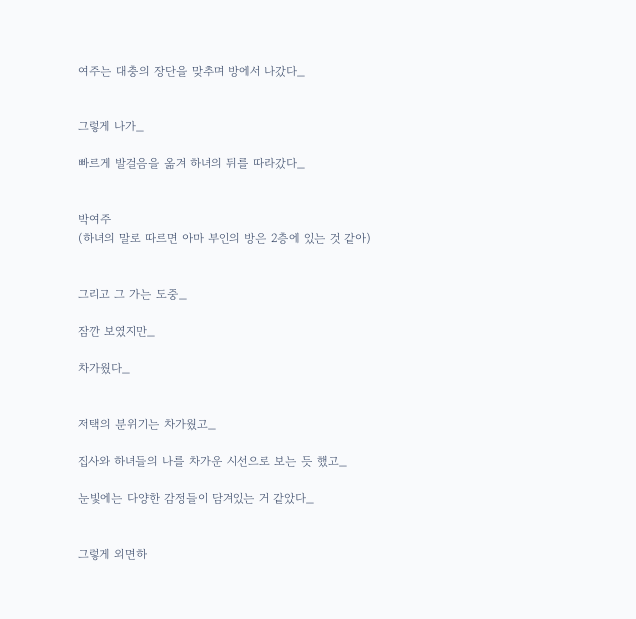여주는 대충의 장단을 맞추며 방에서 나갔다_


그렇게 나가_

빠르게 발걸음을 옮겨 하녀의 뒤를 따라갔다_


박여주
(하녀의 말로 따르면 아마 부인의 방은 2층에 있는 것 같아)


그리고 그 가는 도중_

잠깐 보였지만_

차가웠다_


저택의 분위기는 차가웠고_

집사와 하녀들의 나를 차가운 시선으로 보는 듯 했고_

눈빛에는 다양한 감정들이 담겨있는 거 같았다_


그렇게 외면하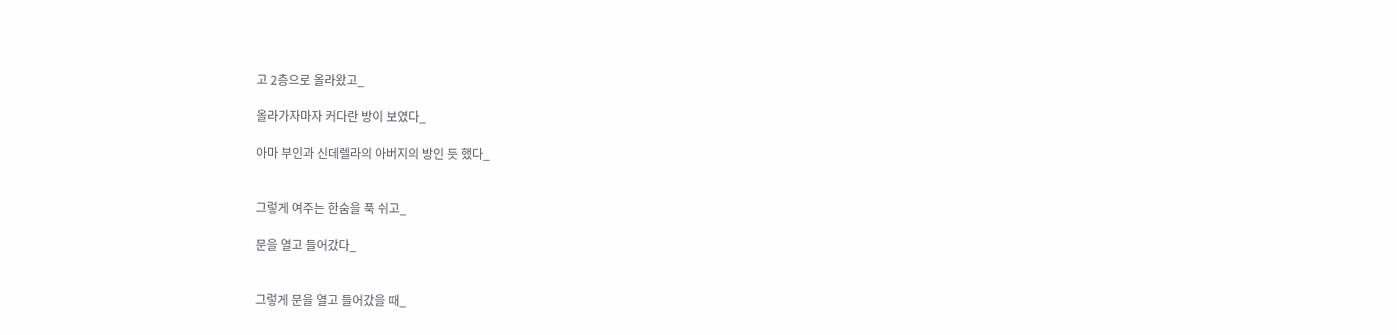고 2층으로 올라왔고_

올라가자마자 커다란 방이 보였다_

아마 부인과 신데렐라의 아버지의 방인 듯 했다_


그렇게 여주는 한숨을 푹 쉬고_

문을 열고 들어갔다_


그렇게 문을 열고 들어갔을 때_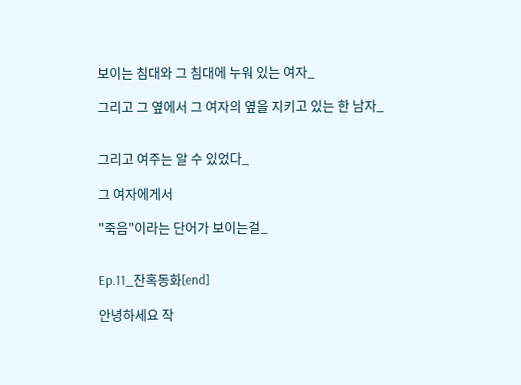보이는 침대와 그 침대에 누워 있는 여자_

그리고 그 옆에서 그 여자의 옆을 지키고 있는 한 남자_


그리고 여주는 알 수 있었다_

그 여자에게서

"죽음"이라는 단어가 보이는걸_


Ep.11_잔혹동화[end]

안녕하세요 작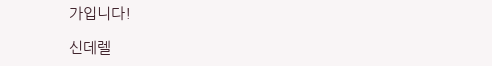가입니다!

신데렐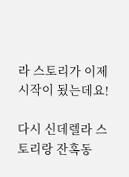라 스토리가 이제 시작이 됬는데요!

다시 신데렐라 스토리랑 잔혹동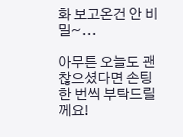화 보고온건 안 비밀~...

아무튼 오늘도 괜찮으셨다면 손팅 한 번씩 부탁드릴께요!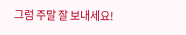그럼 주말 잘 보내세요!